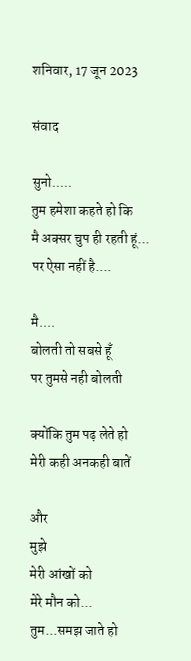शनिवार, 17 जून 2023

संवाद

सुनो.....
तुम हमेशा कहते हो कि
मै अक्सर चुप ही रहती हूं...
पर ऐसा नहीं है....

मै....
बोलती तो सबसे हूँ
पर तुमसे नही बोलती

क्योंकि तुम पढ़ लेते हो
मेरी कही अनकही बातें

और
मुझे
मेरी आंखों को
मेरे मौन को...
तुम...समझ जाते हो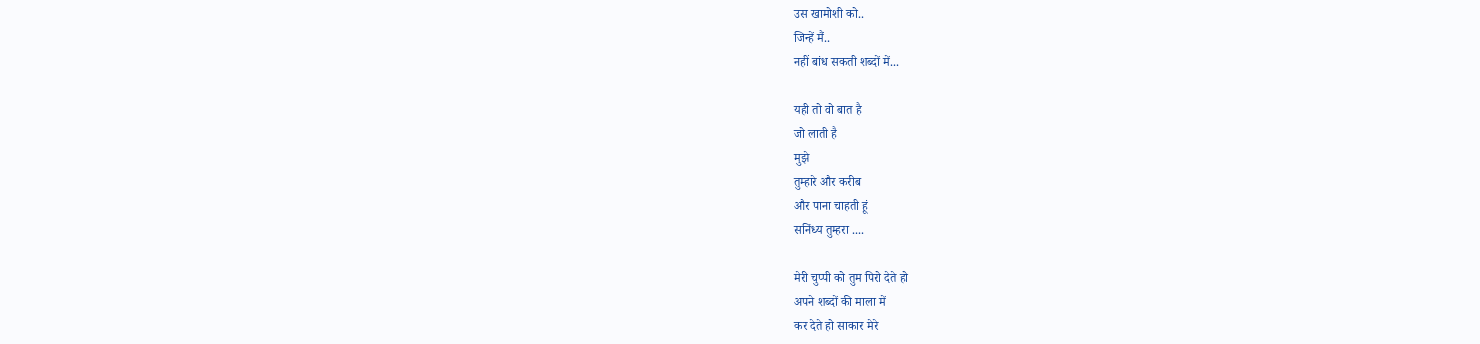उस खामोशी को..
जिन्हें मैं..
नहीं बांध सकती शब्दों में...

यही तो वो बात है
जो लाती है
मुझे
तुम्हारे और करीब
और पाना चाहती हूं
सनिंध्य तुम्हरा ....

मेरी चुप्पी को तुम पिरो देते हो
अपने शब्दों की माला में
कर देते हो साकार मेरे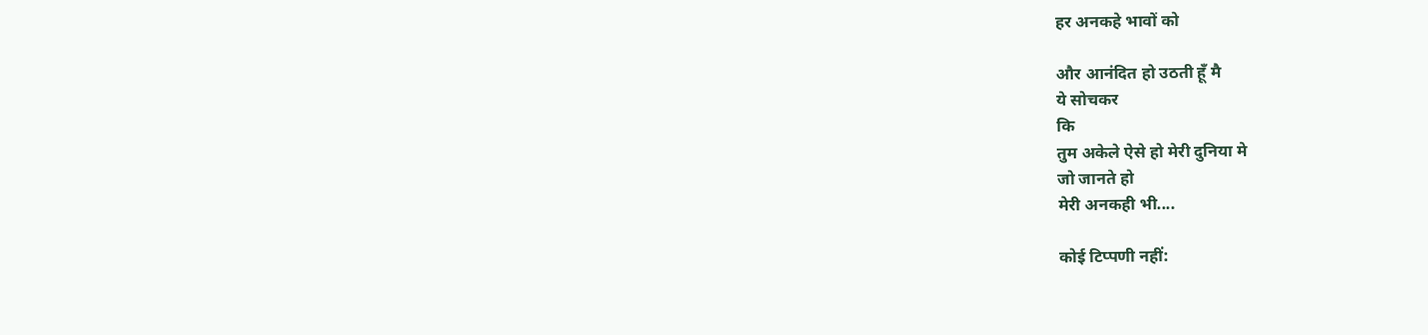हर अनकहे भावों को

और आनंदित हो उठती हूँ मै
ये सोचकर
कि
तुम अकेले ऐसे हो मेरी दुनिया मे
जो जानते हो
मेरी अनकही भी....

कोई टिप्पणी नहीं: